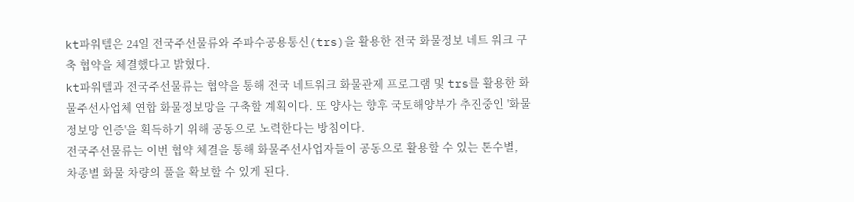kt파워텔은 24일 전국주선물류와 주파수공용통신(trs)을 활용한 전국 화물정보 네트 워크 구축 협약을 체결했다고 밝혔다.
kt파워텔과 전국주선물류는 협약을 통해 전국 네트워크 화물관제 프로그램 및 trs를 활용한 화물주선사업체 연합 화물정보망을 구축할 계획이다. 또 양사는 향후 국토해양부가 추진중인 '화물정보망 인증'을 획득하기 위해 공동으로 노력한다는 방침이다.
전국주선물류는 이번 협약 체결을 통해 화물주선사업자들이 공동으로 활용할 수 있는 톤수별, 차종별 화물 차량의 풀을 확보할 수 있게 된다.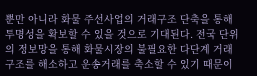뿐만 아니라 화물 주선사업의 거래구조 단축을 통해 투명성을 확보할 수 있을 것으로 기대된다. 전국 단위의 정보망을 통해 화물시장의 불필요한 다단계 거래구조를 해소하고 운송거래를 축소할 수 있기 때문이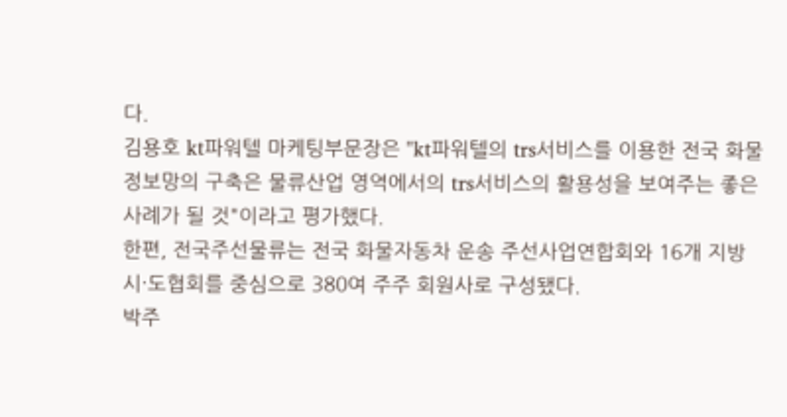다.
김용호 kt파워텔 마케팅부문장은 "kt파워텔의 trs서비스를 이용한 전국 화물정보망의 구축은 물류산업 영역에서의 trs서비스의 활용성을 보여주는 좋은 사례가 될 것"이라고 평가했다.
한편, 전국주선물류는 전국 화물자동차 운송 주선사업연합회와 16개 지방 시·도협회를 중심으로 380여 주주 회원사로 구성됐다.
박주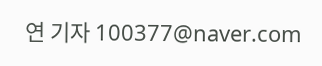연 기자 100377@naver.com